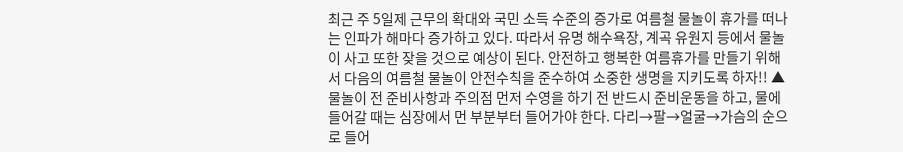최근 주 5일제 근무의 확대와 국민 소득 수준의 증가로 여름철 물놀이 휴가를 떠나는 인파가 해마다 증가하고 있다. 따라서 유명 해수욕장, 계곡 유원지 등에서 물놀이 사고 또한 잦을 것으로 예상이 된다. 안전하고 행복한 여름휴가를 만들기 위해서 다음의 여름철 물놀이 안전수칙을 준수하여 소중한 생명을 지키도록 하자!! ▲물놀이 전 준비사항과 주의점 먼저 수영을 하기 전 반드시 준비운동을 하고, 물에 들어갈 때는 심장에서 먼 부분부터 들어가야 한다. 다리→팔→얼굴→가슴의 순으로 들어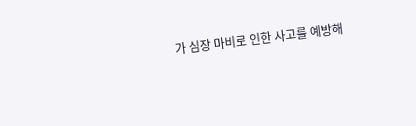가 심장 마비로 인한 사고를 예방해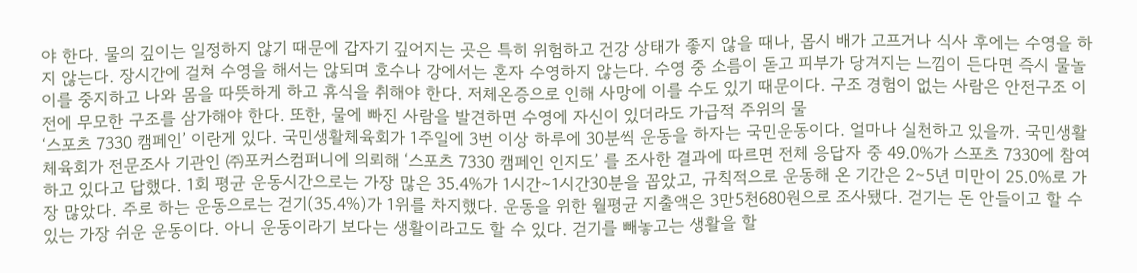야 한다. 물의 깊이는 일정하지 않기 때문에 갑자기 깊어지는 곳은 특히 위험하고 건강 상태가 좋지 않을 때나, 몹시 배가 고프거나 식사 후에는 수영을 하지 않는다. 장시간에 걸쳐 수영을 해서는 않되며 호수나 강에서는 혼자 수영하지 않는다. 수영 중 소름이 돋고 피부가 당겨지는 느낌이 든다면 즉시 물놀이를 중지하고 나와 몸을 따뜻하게 하고 휴식을 취해야 한다. 저체온증으로 인해 사망에 이를 수도 있기 때문이다. 구조 경험이 없는 사람은 안전구조 이전에 무모한 구조를 삼가해야 한다. 또한, 물에 빠진 사람을 발견하면 수영에 자신이 있더라도 가급적 주위의 물
‘스포츠 7330 캠페인’ 이란게 있다. 국민생활체육회가 1주일에 3번 이상 하루에 30분씩 운동을 하자는 국민운동이다. 얼마나 실천하고 있을까. 국민생활체육회가 전문조사 기관인 ㈜포커스컴퍼니에 의뢰해 ‘스포츠 7330 캠페인 인지도’ 를 조사한 결과에 따르면 전체 응답자 중 49.0%가 스포츠 7330에 참여하고 있다고 답했다. 1회 평균 운동시간으로는 가장 많은 35.4%가 1시간∼1시간30분을 꼽았고, 규칙적으로 운동해 온 기간은 2∼5년 미만이 25.0%로 가장 많았다. 주로 하는 운동으로는 걷기(35.4%)가 1위를 차지했다. 운동을 위한 월평균 지출액은 3만5천680원으로 조사됐다. 걷기는 돈 안들이고 할 수 있는 가장 쉬운 운동이다. 아니 운동이라기 보다는 생활이라고도 할 수 있다. 걷기를 빼놓고는 생활을 할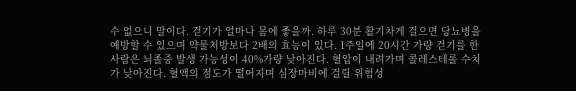수 없으니 말이다. 걷기가 얼마나 몸에 좋을까. 하루 30분 활기차게 걸으면 당뇨병을 예방할 수 있으며 약물처방보다 2배의 효능이 있다. 1주일에 20시간 가량 걷기를 한 사람은 뇌졸중 발생 가능성이 40%가량 낮아진다. 혈압이 내려가며 콜레스테롤 수치가 낮아진다. 혈액의 점도가 떨어지며 심장마비에 걸릴 위험성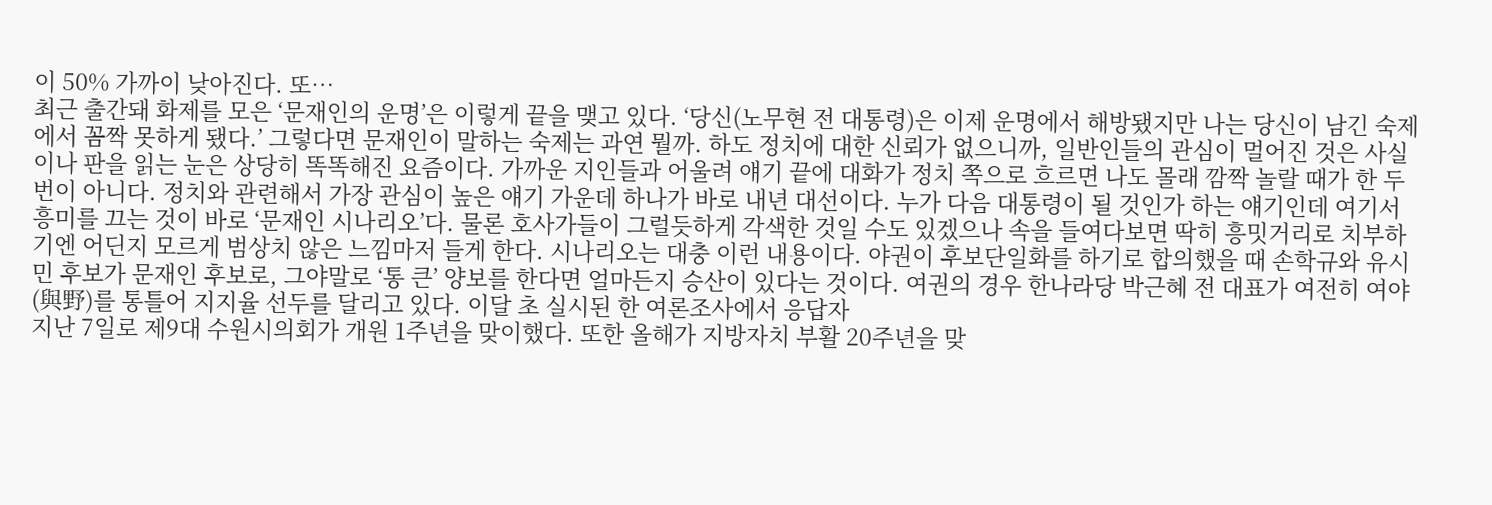이 50% 가까이 낮아진다. 또…
최근 출간돼 화제를 모은 ‘문재인의 운명’은 이렇게 끝을 맺고 있다. ‘당신(노무현 전 대통령)은 이제 운명에서 해방됐지만 나는 당신이 남긴 숙제에서 꼼짝 못하게 됐다.’ 그렇다면 문재인이 말하는 숙제는 과연 뭘까. 하도 정치에 대한 신뢰가 없으니까, 일반인들의 관심이 멀어진 것은 사실이나 판을 읽는 눈은 상당히 똑똑해진 요즘이다. 가까운 지인들과 어울려 얘기 끝에 대화가 정치 쪽으로 흐르면 나도 몰래 깜짝 놀랄 때가 한 두 번이 아니다. 정치와 관련해서 가장 관심이 높은 얘기 가운데 하나가 바로 내년 대선이다. 누가 다음 대통령이 될 것인가 하는 얘기인데 여기서 흥미를 끄는 것이 바로 ‘문재인 시나리오’다. 물론 호사가들이 그럴듯하게 각색한 것일 수도 있겠으나 속을 들여다보면 딱히 흥밋거리로 치부하기엔 어딘지 모르게 범상치 않은 느낌마저 들게 한다. 시나리오는 대충 이런 내용이다. 야권이 후보단일화를 하기로 합의했을 때 손학규와 유시민 후보가 문재인 후보로, 그야말로 ‘통 큰’ 양보를 한다면 얼마든지 승산이 있다는 것이다. 여권의 경우 한나라당 박근혜 전 대표가 여전히 여야(與野)를 통틀어 지지율 선두를 달리고 있다. 이달 초 실시된 한 여론조사에서 응답자
지난 7일로 제9대 수원시의회가 개원 1주년을 맞이했다. 또한 올해가 지방자치 부활 20주년을 맞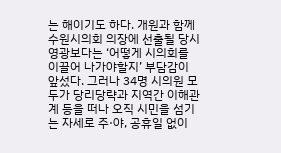는 해이기도 하다. 개원과 함께 수원시의회 의장에 선출될 당시 영광보다는 ‘어떻게 시의회를 이끌어 나가야할지’ 부담감이 앞섰다. 그러나 34명 시의원 모두가 당리당략과 지역간 이해관계 등을 떠나 오직 시민을 섬기는 자세로 주·야, 공휴일 없이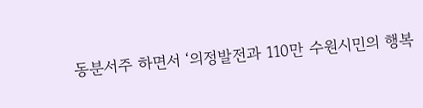동분서주 하면서 ‘의정발전과 110만 수원시민의 행복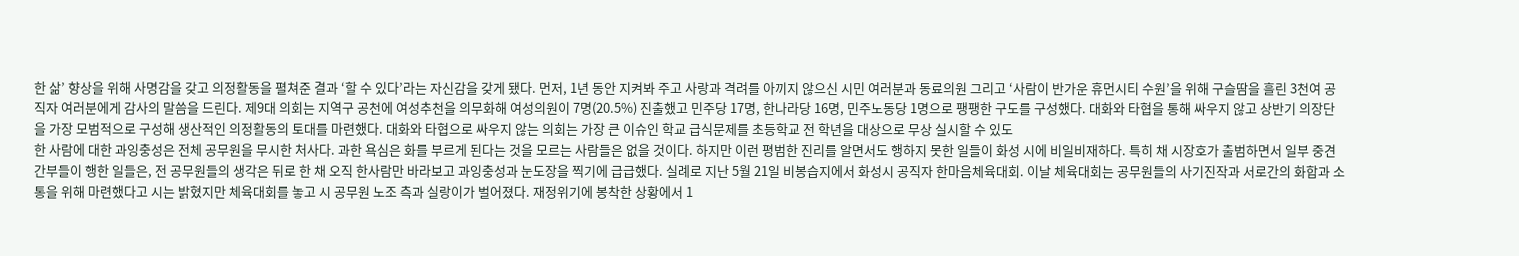한 삶’ 향상을 위해 사명감을 갖고 의정활동을 펼쳐준 결과 ‘할 수 있다’라는 자신감을 갖게 됐다. 먼저, 1년 동안 지켜봐 주고 사랑과 격려를 아끼지 않으신 시민 여러분과 동료의원 그리고 ‘사람이 반가운 휴먼시티 수원’을 위해 구슬땀을 흘린 3천여 공직자 여러분에게 감사의 말씀을 드린다. 제9대 의회는 지역구 공천에 여성추천을 의무화해 여성의원이 7명(20.5%) 진출했고 민주당 17명, 한나라당 16명, 민주노동당 1명으로 팽팽한 구도를 구성했다. 대화와 타협을 통해 싸우지 않고 상반기 의장단을 가장 모범적으로 구성해 생산적인 의정활동의 토대를 마련했다. 대화와 타협으로 싸우지 않는 의회는 가장 큰 이슈인 학교 급식문제를 초등학교 전 학년을 대상으로 무상 실시할 수 있도
한 사람에 대한 과잉충성은 전체 공무원을 무시한 처사다. 과한 욕심은 화를 부르게 된다는 것을 모르는 사람들은 없을 것이다. 하지만 이런 평범한 진리를 알면서도 행하지 못한 일들이 화성 시에 비일비재하다. 특히 채 시장호가 출범하면서 일부 중견 간부들이 행한 일들은, 전 공무원들의 생각은 뒤로 한 채 오직 한사람만 바라보고 과잉충성과 눈도장을 찍기에 급급했다. 실례로 지난 5월 21일 비봉습지에서 화성시 공직자 한마음체육대회. 이날 체육대회는 공무원들의 사기진작과 서로간의 화합과 소통을 위해 마련했다고 시는 밝혔지만 체육대회를 놓고 시 공무원 노조 측과 실랑이가 벌어졌다. 재정위기에 봉착한 상황에서 1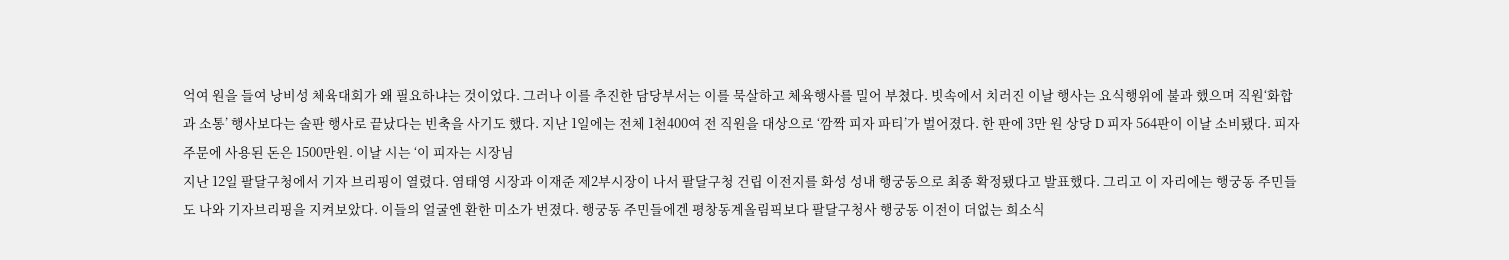억여 원을 들여 낭비성 체육대회가 왜 필요하냐는 것이었다. 그러나 이를 추진한 담당부서는 이를 묵살하고 체육행사를 밀어 부쳤다. 빗속에서 치러진 이날 행사는 요식행위에 불과 했으며 직원‘화합과 소통’ 행사보다는 술판 행사로 끝났다는 빈축을 사기도 했다. 지난 1일에는 전체 1천400여 전 직원을 대상으로 ‘깜짝 피자 파티’가 벌어졌다. 한 판에 3만 원 상당 D 피자 564판이 이날 소비됐다. 피자 주문에 사용된 돈은 1500만원. 이날 시는 ‘이 피자는 시장님
지난 12일 팔달구청에서 기자 브리핑이 열렸다. 염태영 시장과 이재준 제2부시장이 나서 팔달구청 건립 이전지를 화성 성내 행궁동으로 최종 확정됐다고 발표했다. 그리고 이 자리에는 행궁동 주민들도 나와 기자브리핑을 지켜보았다. 이들의 얼굴엔 환한 미소가 번졌다. 행궁동 주민들에겐 평창동계올림픽보다 팔달구청사 행궁동 이전이 더없는 희소식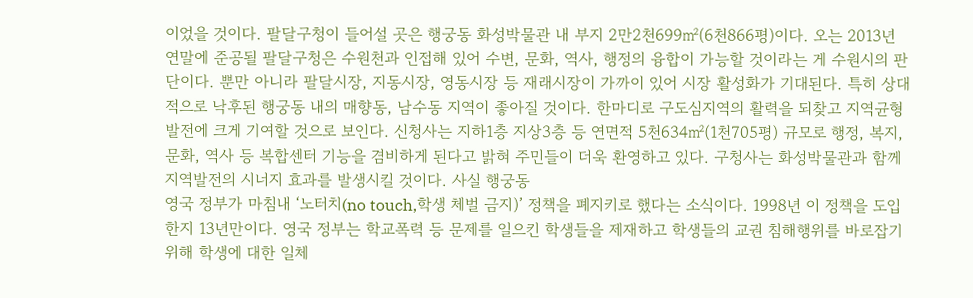이었을 것이다. 팔달구청이 들어설 곳은 행궁동 화성박물관 내 부지 2만2천699㎡(6천866평)이다. 오는 2013년 연말에 준공될 팔달구청은 수원천과 인접해 있어 수변, 문화, 역사, 행정의 융합이 가능할 것이라는 게 수원시의 판단이다. 뿐만 아니라 팔달시장, 지동시장, 영동시장 등 재래시장이 가까이 있어 시장 활성화가 기대된다. 특히 상대적으로 낙후된 행궁동 내의 매향동, 남수동 지역이 좋아질 것이다. 한마디로 구도심지역의 활력을 되찾고 지역균형발전에 크게 기여할 것으로 보인다. 신청사는 지하1층 지상3층 등 연면적 5천634㎡(1천705평) 규모로 행정, 복지, 문화, 역사 등 복합센터 기능을 겸비하게 된다고 밝혀 주민들이 더욱 환영하고 있다. 구청사는 화성박물관과 함께 지역발전의 시너지 효과를 발생시킬 것이다. 사실 행궁동
영국 정부가 마침내 ‘노터치(no touch,학생 체벌 금지)’ 정책을 폐지키로 했다는 소식이다. 1998년 이 정책을 도입한지 13년만이다. 영국 정부는 학교폭력 등 문제를 일으킨 학생들을 제재하고 학생들의 교권 침해행위를 바로잡기 위해 학생에 대한 일체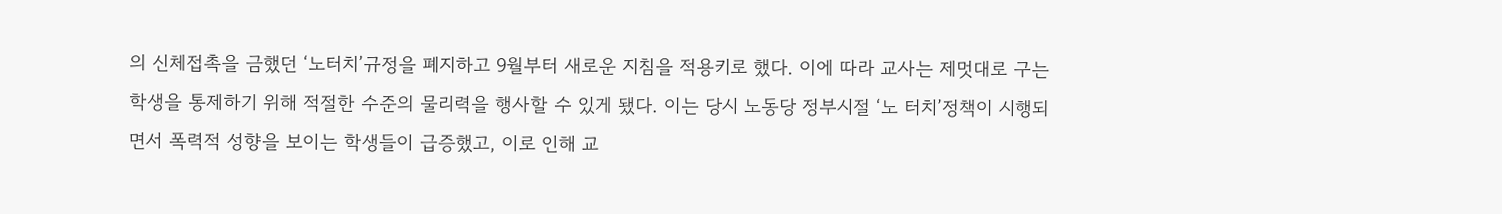의 신체접촉을 금했던 ‘노터치’규정을 폐지하고 9월부터 새로운 지침을 적용키로 했다. 이에 따라 교사는 제멋대로 구는 학생을 통제하기 위해 적절한 수준의 물리력을 행사할 수 있게 됐다. 이는 당시 노동당 정부시절 ‘노 터치’정책이 시행되면서 폭력적 성향을 보이는 학생들이 급증했고, 이로 인해 교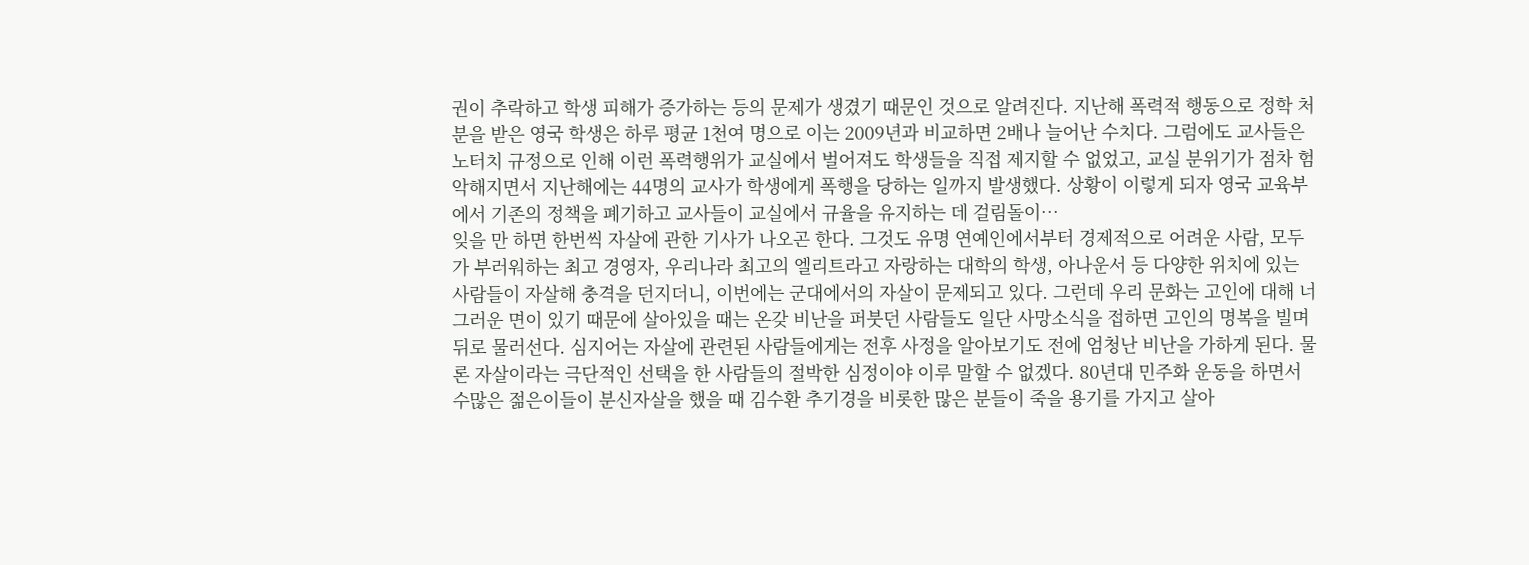권이 추락하고 학생 피해가 증가하는 등의 문제가 생겼기 때문인 것으로 알려진다. 지난해 폭력적 행동으로 정학 처분을 받은 영국 학생은 하루 평균 1천여 명으로 이는 2009년과 비교하면 2배나 늘어난 수치다. 그럼에도 교사들은 노터치 규정으로 인해 이런 폭력행위가 교실에서 벌어져도 학생들을 직접 제지할 수 없었고, 교실 분위기가 점차 험악해지면서 지난해에는 44명의 교사가 학생에게 폭행을 당하는 일까지 발생했다. 상황이 이렇게 되자 영국 교육부에서 기존의 정책을 폐기하고 교사들이 교실에서 규율을 유지하는 데 걸림돌이…
잊을 만 하면 한번씩 자살에 관한 기사가 나오곤 한다. 그것도 유명 연예인에서부터 경제적으로 어려운 사람, 모두가 부러워하는 최고 경영자, 우리나라 최고의 엘리트라고 자랑하는 대학의 학생, 아나운서 등 다양한 위치에 있는 사람들이 자살해 충격을 던지더니, 이번에는 군대에서의 자살이 문제되고 있다. 그런데 우리 문화는 고인에 대해 너그러운 면이 있기 때문에 살아있을 때는 온갖 비난을 퍼붓던 사람들도 일단 사망소식을 접하면 고인의 명복을 빌며 뒤로 물러선다. 심지어는 자살에 관련된 사람들에게는 전후 사정을 알아보기도 전에 엄청난 비난을 가하게 된다. 물론 자살이라는 극단적인 선택을 한 사람들의 절박한 심정이야 이루 말할 수 없겠다. 80년대 민주화 운동을 하면서 수많은 젊은이들이 분신자살을 했을 때 김수환 추기경을 비롯한 많은 분들이 죽을 용기를 가지고 살아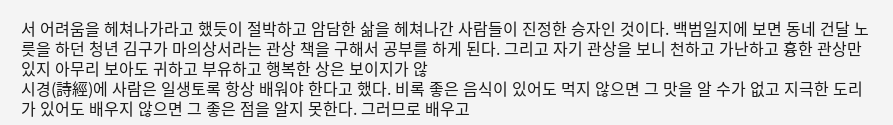서 어려움을 헤쳐나가라고 했듯이 절박하고 암담한 삶을 헤쳐나간 사람들이 진정한 승자인 것이다. 백범일지에 보면 동네 건달 노릇을 하던 청년 김구가 마의상서라는 관상 책을 구해서 공부를 하게 된다. 그리고 자기 관상을 보니 천하고 가난하고 흉한 관상만 있지 아무리 보아도 귀하고 부유하고 행복한 상은 보이지가 않
시경(詩經)에 사람은 일생토록 항상 배워야 한다고 했다. 비록 좋은 음식이 있어도 먹지 않으면 그 맛을 알 수가 없고 지극한 도리가 있어도 배우지 않으면 그 좋은 점을 알지 못한다. 그러므로 배우고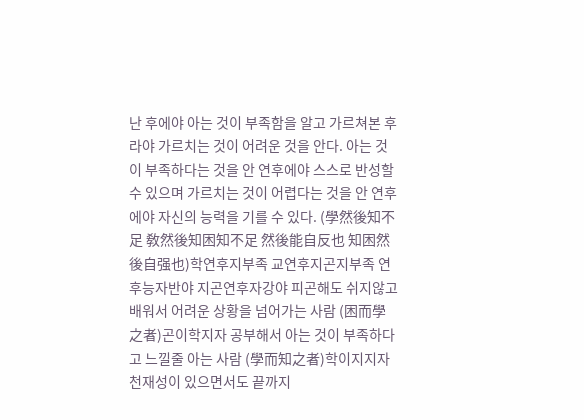난 후에야 아는 것이 부족함을 알고 가르쳐본 후라야 가르치는 것이 어려운 것을 안다. 아는 것이 부족하다는 것을 안 연후에야 스스로 반성할 수 있으며 가르치는 것이 어렵다는 것을 안 연후에야 자신의 능력을 기를 수 있다. (學然後知不足 敎然後知困知不足 然後能自反也 知困然後自强也)학연후지부족 교연후지곤지부족 연후능자반야 지곤연후자강야 피곤해도 쉬지않고 배워서 어려운 상황을 넘어가는 사람 (困而學之者)곤이학지자 공부해서 아는 것이 부족하다고 느낄줄 아는 사람 (學而知之者)학이지지자 천재성이 있으면서도 끝까지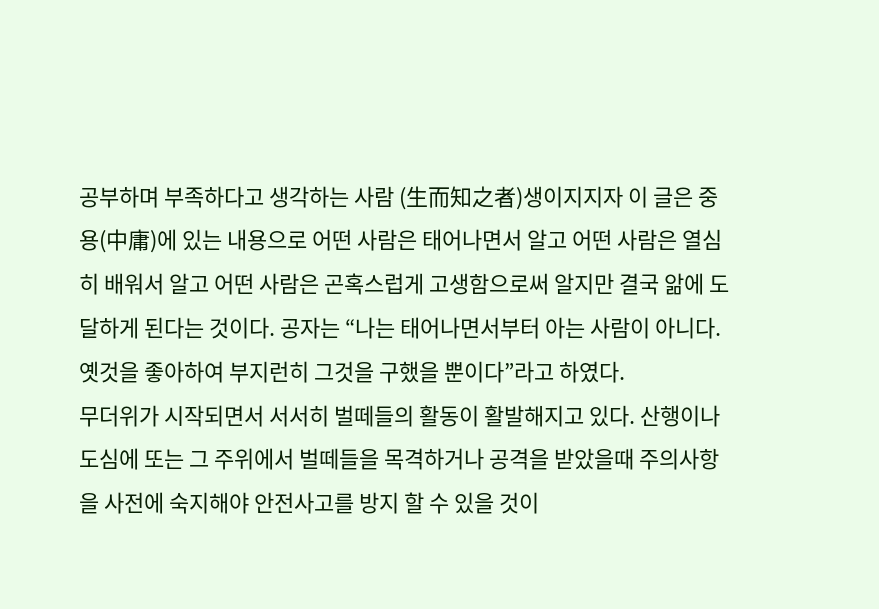공부하며 부족하다고 생각하는 사람 (生而知之者)생이지지자 이 글은 중용(中庸)에 있는 내용으로 어떤 사람은 태어나면서 알고 어떤 사람은 열심히 배워서 알고 어떤 사람은 곤혹스럽게 고생함으로써 알지만 결국 앎에 도달하게 된다는 것이다. 공자는 “나는 태어나면서부터 아는 사람이 아니다. 옛것을 좋아하여 부지런히 그것을 구했을 뿐이다”라고 하였다.
무더위가 시작되면서 서서히 벌떼들의 활동이 활발해지고 있다. 산행이나 도심에 또는 그 주위에서 벌떼들을 목격하거나 공격을 받았을때 주의사항을 사전에 숙지해야 안전사고를 방지 할 수 있을 것이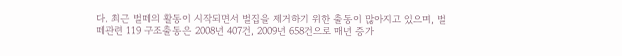다. 최근 벌떼의 활동이 시작되면서 벌집을 제거하기 위한 출동이 많아지고 있으며, 벌떼관련 119 구조출동은 2008년 407건, 2009년 658건으로 매년 증가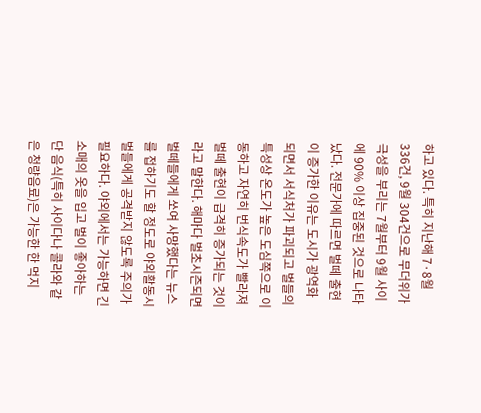하고 있다. 특히 지난해 7·8월 336건, 9월 304건으로 무더위가 극성을 부리는 7월부터 9월 사이에 90% 이상 집중된 것으로 나타났다. 전문가에 따르면 벌떼 출현이 증가한 이유는 도시가 광역화 되면서 서식처가 파괴되고 벌들의 특성상 온도가 높은 도심쪽으로 이동하고 자연히 번식속도가 빨라져 벌떼 출현이 급격히 증가되는 것이라고 말한다. 해마다 벌초시즌되면 벌떼들에게 쏘여 사망했다는 뉴스를 접하기도 할 정도로 야외활동시 벌들에게 공격받지 않도록 주의가 필요하다. 야외에서는 가능하면 긴 소매의 옷을 입고 벌이 좋아하는 단 음식(특히 사이다나 콜라와 같은 청량음료)은 가능한 한 먹지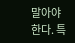말아야 한다. 특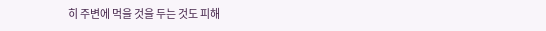히 주변에 먹을 것을 두는 것도 피해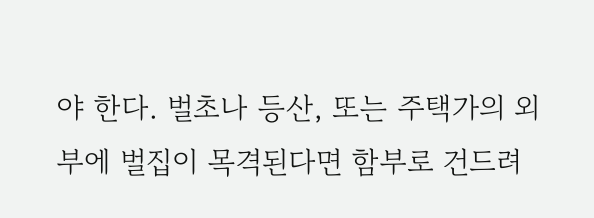야 한다. 벌초나 등산, 또는 주택가의 외부에 벌집이 목격된다면 함부로 건드려